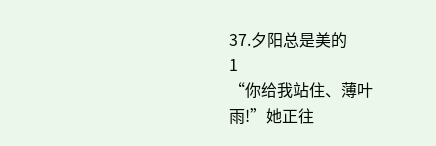37.夕阳总是美的
1
“你给我站住、薄叶雨!”她正往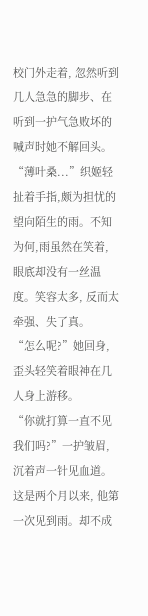校门外走着, 忽然听到几人急急的脚步、在听到一护气急败坏的喊声时她不解回头。
“薄叶桑...”织姬轻扯着手指,颇为担忧的望向陌生的雨。不知为何,雨虽然在笑着, 眼底却没有一丝温度。笑容太多, 反而太牵强、失了真。
“怎么呢?”她回身, 歪头轻笑着眼神在几人身上游移。
“你就打算一直不见我们吗?”一护皱眉, 沉着声一针见血道。这是两个月以来, 他第一次见到雨。却不成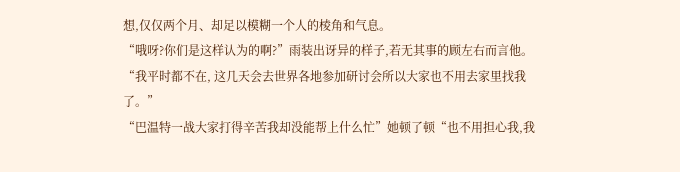想,仅仅两个月、却足以模糊一个人的棱角和气息。
“哦呀?你们是这样认为的啊?”雨装出讶异的样子,若无其事的顾左右而言他。“我平时都不在, 这几天会去世界各地参加研讨会所以大家也不用去家里找我了。”
“巴温特一战大家打得辛苦我却没能帮上什么忙”她顿了顿“也不用担心我,我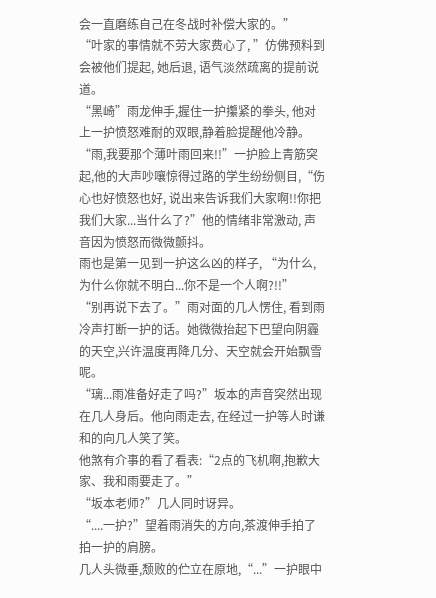会一直磨练自己在冬战时补偿大家的。”
“叶家的事情就不劳大家费心了, ”仿佛预料到会被他们提起, 她后退, 语气淡然疏离的提前说道。
“黑崎”雨龙伸手,握住一护攥紧的拳头, 他对上一护愤怒难耐的双眼,静着脸提醒他冷静。
“雨,我要那个薄叶雨回来!!”一护脸上青筋突起,他的大声吵嚷惊得过路的学生纷纷侧目,“伤心也好愤怒也好, 说出来告诉我们大家啊!!你把我们大家...当什么了?”他的情绪非常激动, 声音因为愤怒而微微颤抖。
雨也是第一见到一护这么凶的样子, “为什么, 为什么你就不明白...你不是一个人啊?!!”
“别再说下去了。”雨对面的几人愣住, 看到雨冷声打断一护的话。她微微抬起下巴望向阴霾的天空,兴许温度再降几分、天空就会开始飘雪呢。
“璃...雨准备好走了吗?”坂本的声音突然出现在几人身后。他向雨走去, 在经过一护等人时谦和的向几人笑了笑。
他煞有介事的看了看表:“2点的飞机啊,抱歉大家、我和雨要走了。”
“坂本老师?”几人同时讶异。
“....一护?”望着雨消失的方向,茶渡伸手拍了拍一护的肩膀。
几人头微垂,颓败的伫立在原地,“...”一护眼中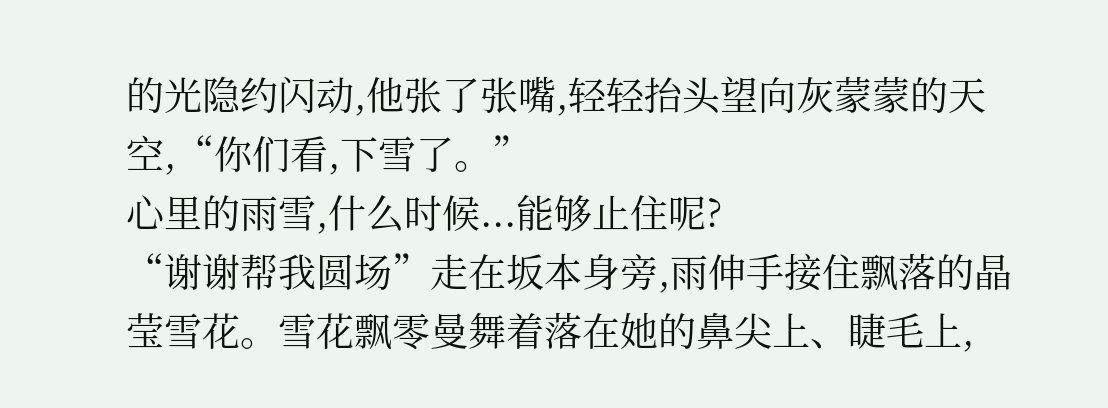的光隐约闪动,他张了张嘴,轻轻抬头望向灰蒙蒙的天空,“你们看,下雪了。”
心里的雨雪,什么时候...能够止住呢?
“谢谢帮我圆场”走在坂本身旁,雨伸手接住飘落的晶莹雪花。雪花飘零曼舞着落在她的鼻尖上、睫毛上,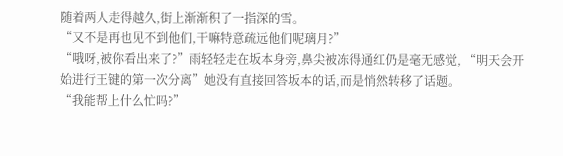随着两人走得越久,街上渐渐积了一指深的雪。
“又不是再也见不到他们,干嘛特意疏远他们呢璃月?”
“哦呀,被你看出来了?”雨轻轻走在坂本身旁,鼻尖被冻得通红仍是毫无感觉, “明天会开始进行王键的第一次分离”她没有直接回答坂本的话,而是悄然转移了话题。
“我能帮上什么忙吗?”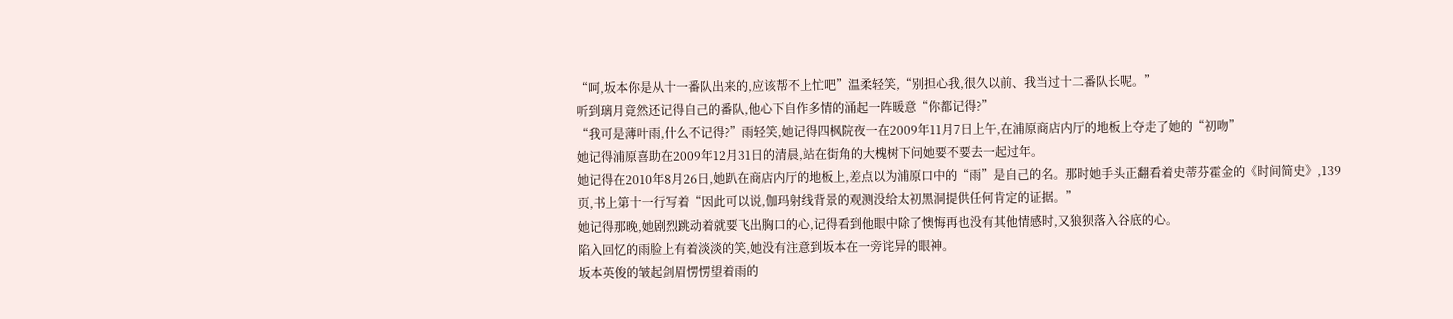“呵,坂本你是从十一番队出来的,应该帮不上忙吧”温柔轻笑,“别担心我,很久以前、我当过十二番队长呢。”
听到璃月竟然还记得自己的番队,他心下自作多情的涌起一阵暖意“你都记得?”
“我可是薄叶雨,什么不记得?”雨轻笑,她记得四枫院夜一在2009年11月7日上午,在浦原商店内厅的地板上夺走了她的“初吻”
她记得浦原喜助在2009年12月31日的清晨,站在街角的大槐树下问她要不要去一起过年。
她记得在2010年8月26日,她趴在商店内厅的地板上,差点以为浦原口中的“雨”是自己的名。那时她手头正翻看着史蒂芬霍金的《时间简史》,139页,书上第十一行写着“因此可以说,伽玛射线背景的观测没给太初黑洞提供任何肯定的证据。”
她记得那晚,她剧烈跳动着就要飞出胸口的心,记得看到他眼中除了懊悔再也没有其他情感时,又狼狈落入谷底的心。
陷入回忆的雨脸上有着淡淡的笑,她没有注意到坂本在一旁诧异的眼神。
坂本英俊的皱起剑眉愣愣望着雨的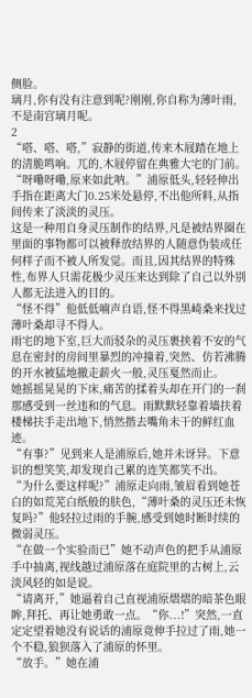侧脸。
璃月,你有没有注意到呢?刚刚,你自称为薄叶雨,不是南宫璃月呢。
2
“嗒、嗒、嗒,”寂静的街道,传来木屐踏在地上的清脆鸣响。兀的,木屐停留在典雅大宅的门前。
“呀嘞呀嘞,原来如此呐。”浦原低头,轻轻伸出手指在距离大门0.25米处悬停,不出他所料,从指间传来了淡淡的灵压。
这是一种用自身灵压制作的结界,凡是被结界圈在里面的事物都可以被释放结界的人随意伪装成任何样子而不被人所发觉。而且,因其结界的特殊性,布界人只需花极少灵压来达到除了自己以外别人都无法进入的目的。
“怪不得”他低低喃声自语,怪不得黑崎桑来找过薄叶桑却寻不得人。
雨宅的地下室,巨大而驳杂的灵压裹挟着不安的气息在密封的房间里暴烈的冲撞着,突然、仿若沸腾的开水被猛地撤走薪火一般,灵压戛然而止。
她摇摇晃晃的下床,痛苦的揉着头却在开门的一刹那感受到一丝违和的气息。雨默默轻靠着墙扶着楼梯扶手走出地下,悄然揩去嘴角未干的鲜红血迹。
“有事?”见到来人是浦原后,她并未讶异。下意识的想笑笑,却发现自己累的连笑都笑不出。
“为什么要这样呢?”浦原走向雨,皱眉看到她苍白的如荒芜白纸般的肤色,“薄叶桑的灵压还未恢复吗?”他轻拉过雨的手腕,感受到她时断时续的微弱灵压。
“在做一个实验而已”她不动声色的把手从浦原手中抽离,视线越过浦原落在庭院里的古树上,云淡风轻的如是说。
“请离开,”她逼着自己直视浦原熠熠的暗茶色眼眸,拜托、再让她勇敢一点。“你...!”突然,一直定定望着她没有说话的浦原竟伸手拉过了雨,她一个不稳,狼狈落入了浦原的怀里。
“放手。”她在浦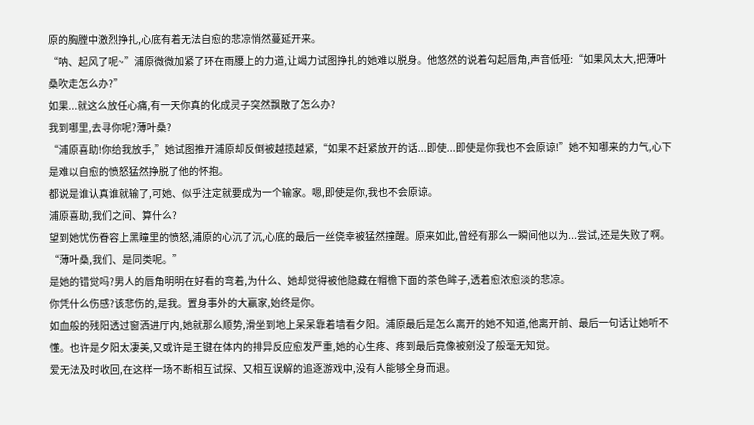原的胸膛中激烈挣扎,心底有着无法自愈的悲凉悄然蔓延开来。
“呐、起风了呢~”浦原微微加紧了环在雨腰上的力道,让竭力试图挣扎的她难以脱身。他悠然的说着勾起唇角,声音低哑:“如果风太大,把薄叶桑吹走怎么办?”
如果...就这么放任心痛,有一天你真的化成灵子突然飘散了怎么办?
我到哪里,去寻你呢?薄叶桑?
“浦原喜助!你给我放手,”她试图推开浦原却反倒被越揽越紧,“如果不赶紧放开的话...即使...即使是你我也不会原谅!”她不知哪来的力气,心下是难以自愈的愤怒猛然挣脱了他的怀抱。
都说是谁认真谁就输了,可她、似乎注定就要成为一个输家。嗯,即使是你,我也不会原谅。
浦原喜助,我们之间、算什么?
望到她忧伤眷容上黑瞳里的愤怒,浦原的心沉了沉,心底的最后一丝侥幸被猛然撞醒。原来如此,曾经有那么一瞬间他以为...尝试,还是失败了啊。
“薄叶桑,我们、是同类呢。”
是她的错觉吗?男人的唇角明明在好看的弯着,为什么、她却觉得被他隐藏在帽檐下面的茶色眸子,透着愈浓愈淡的悲凉。
你凭什么伤感?该悲伤的,是我。置身事外的大赢家,始终是你。
如血般的残阳透过窗洒进厅内,她就那么顺势,滑坐到地上呆呆靠着墙看夕阳。浦原最后是怎么离开的她不知道,他离开前、最后一句话让她听不懂。也许是夕阳太凄美,又或许是王键在体内的排异反应愈发严重,她的心生疼、疼到最后竟像被剜没了般毫无知觉。
爱无法及时收回,在这样一场不断相互试探、又相互误解的追逐游戏中,没有人能够全身而退。